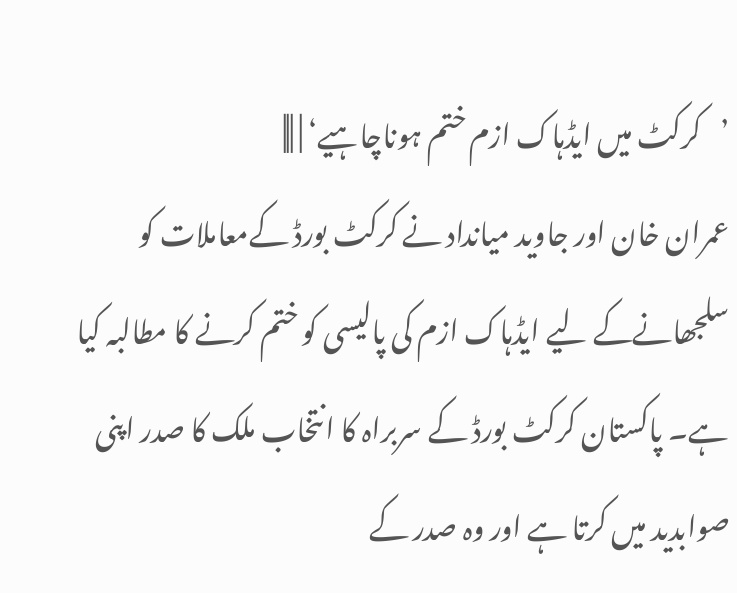’کرکٹ میں ایڈہاک ازم ختم ہوناچاہیے‘ | |||
عمران خان اور جاوید میانداد نے کرکٹ بورڈ کےمعاملات کو سلجھانےکے لیے ایڈہاک ازم کی پالیسی کو ختم کرنے کا مطالبہ کیا ہے۔ پاکستان کرکٹ بورڈ کے سربراہ کا انتخاب ملک کا صدر اپنی صوابدید میں کرتا ہے اور وہ صدر کے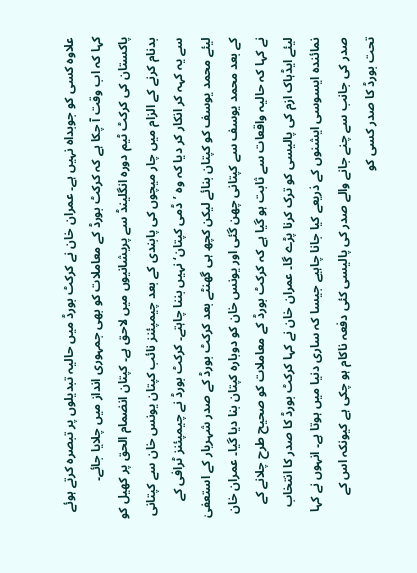علاوہ کسی کو جوبداہ نہیں ہے۔ عمران خان نے کرکٹ بورڈ میں حالیہ تبدیلوں پر تبصرہ کرتے ہوئے کہا کہ اب وقت آ چکا ہے کہ کرکٹ بورڈ کے معاملات کو بھی جمہوری انداز میں چلایا جائے۔ پاکستان کی کرکٹ ٹیم دورہ انگلینڈ سے پریشانیوں میں لاحق ہے۔ کپتان انضمام الحق پر کھیل کو بدنام کرنے کے الزام میں چار میچوں کی پابندی کے بعد چیمپئنز نائب کپتان یونس خان سے کپتانی سے یہ کہہ کر انکار کر دیا کہ وہ ’ڈمی کپتان‘ نہیں بننا چاہتے۔ کرکٹ بورڈ نے چیمپئنز ٹرافی کے لیئے محمد یوسف کو کپتان بنائے لیکن کچھ ہی گھنٹے بعد کرکٹ بورڈ کے صدر شہریار کے استعفیٰ کے بعد محمد یوسف سے کپتانی چھن گئی اور یونس خان کو دوبارہ کپتان بنا دیا گیا۔ عمران خان نے کہا کہ حالیہ واقعات سے ثابت ہو گیا ہے کہ کرکٹ بورڈ کے معاملات کو صحیح طرح چلانے کے لیئے ایڈہاک ازم کی پالیسی کو ترک کرنا پڑے گا۔ عمران خان نے کہا کرکٹ بورڈ کا صدر کا انتخاب نمائندہ ایسوسی ایشنوں کے ذریعے کیا جانا چاہیے جیسا کہ ساری دنیا میں ہوتا ہے۔ انہوں نے کہا صدر کی جانب سے چنے جانے والے صدر کی پالیسی کئی دفعہ ناکام ہو چکی ہے کیونکہ اس کے تحت بورڈ کا صدر کسی کو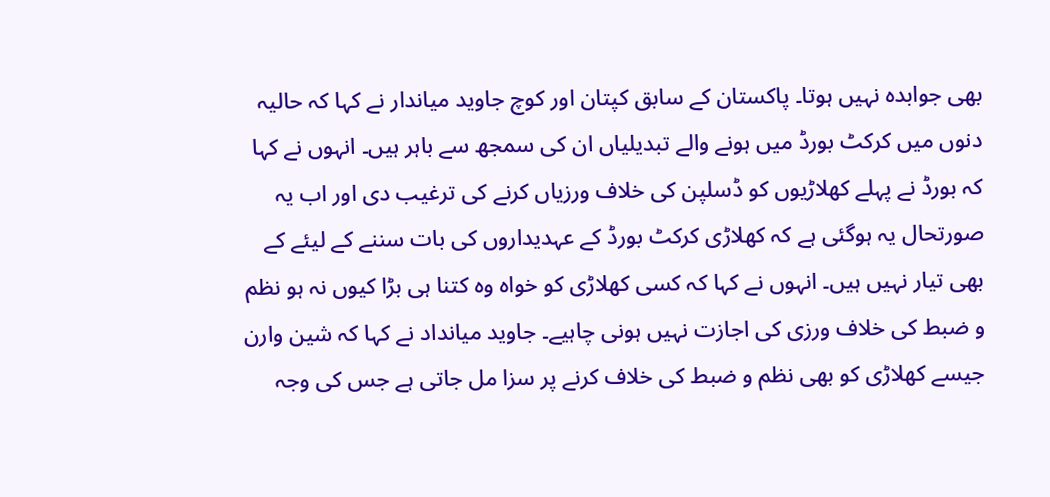بھی جوابدہ نہیں ہوتا۔ پاکستان کے سابق کپتان اور کوچ جاوید میاندار نے کہا کہ حالیہ دنوں میں کرکٹ بورڈ میں ہونے والے تبدیلیاں ان کی سمجھ سے باہر ہیں۔ انہوں نے کہا کہ بورڈ نے پہلے کھلاڑیوں کو ڈسلپن کی خلاف ورزیاں کرنے کی ترغیب دی اور اب یہ صورتحال یہ ہوگئی ہے کہ کھلاڑی کرکٹ بورڈ کے عہدیداروں کی بات سننے کے لیئے کے بھی تیار نہیں ہیں۔ انہوں نے کہا کہ کسی کھلاڑی کو خواہ وہ کتنا ہی بڑا کیوں نہ ہو نظم و ضبط کی خلاف ورزی کی اجازت نہیں ہونی چاہیے۔ جاوید میانداد نے کہا کہ شین وارن جیسے کھلاڑی کو بھی نظم و ضبط کی خلاف کرنے پر سزا مل جاتی ہے جس کی وجہ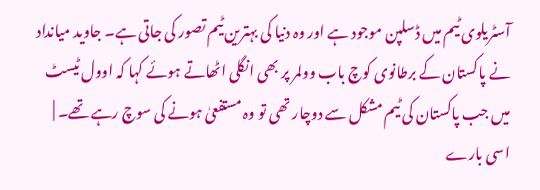آسٹریلوی ٹیم میں ڈسلپن موجود ہے اور وہ دنیا کی بہترین ٹیم تصور کی جاتی ہے۔ جاوید میانداد نے پاکستان کے برطانوی کوچ باب وولمر پر بھی انگلی اٹھاتے ہوئے کہا کہ اوول ٹیسٹ میں جب پاکستان کی ٹیم مشکل سے دوچار تھی تو وہ مستفعیٰ ہونے کی سوچ رہے تھے۔ | اسی بارے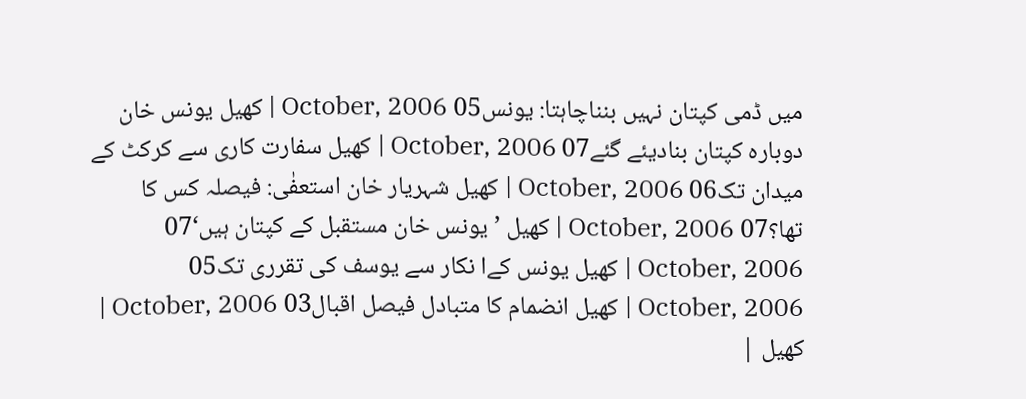میں ڈمی کپتان نہیں بنناچاہتا: یونس05 October, 2006 | کھیل یونس خان دوبارہ کپتان بنادیئے گئے07 October, 2006 | کھیل سفارت کاری سے کرکٹ کے میدان تک06 October, 2006 | کھیل شہریار خان استعفٰی: فیصلہ کس کا تھا؟07 October, 2006 | کھیل ’یونس خان مستقبل کے کپتان ہیں‘07 October, 2006 | کھیل یونس کےا نکار سے یوسف کی تقرری تک05 October, 2006 | کھیل انضمام کا متبادل فیصل اقبال03 October, 2006 | کھیل |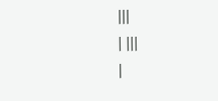|||
| |||
|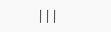|||